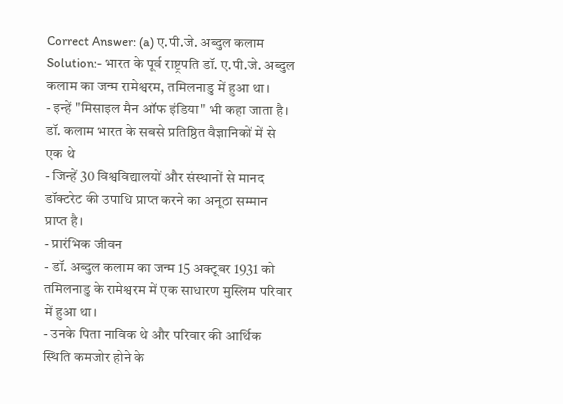Correct Answer: (a) ए.पी.जे. अब्दुल कलाम
Solution:- भारत के पूर्व राष्ट्रपति डॉ. ए.पी.जे. अब्दुल कलाम का जन्म रामेश्वरम, तमिलनाडु में हुआ था।
- इन्हें "मिसाइल मैन ऑफ इंडिया" भी कहा जाता है। डॉ. कलाम भारत के सबसे प्रतिष्ठित वैज्ञानिकों में से एक थे
- जिन्हें 30 विश्वविद्यालयों और संस्थानों से मानद डॉक्टरेट की उपाधि प्राप्त करने का अनूठा सम्मान प्राप्त है।
- प्रारंभिक जीवन
- डॉ. अब्दुल कलाम का जन्म 15 अक्टूबर 1931 को तमिलनाडु के रामेश्वरम में एक साधारण मुस्लिम परिवार में हुआ था।
- उनके पिता नाविक थे और परिवार की आर्थिक स्थिति कमजोर होने के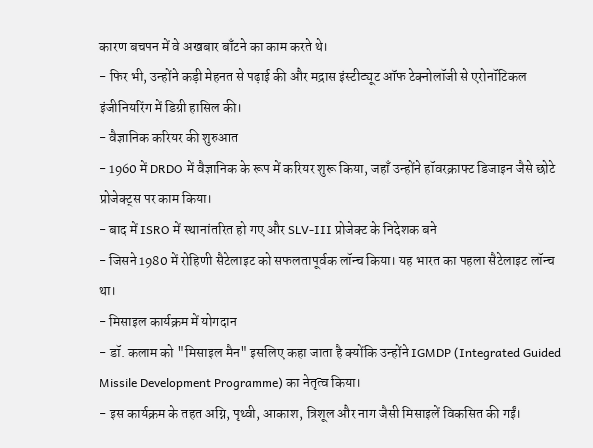कारण बचपन में वे अखबार बाँटने का काम करते थे।
- फिर भी, उन्होंने कड़ी मेहनत से पढ़ाई की और मद्रास इंस्टीट्यूट ऑफ टेक्नोलॉजी से एरोनॉटिकल इंजीनियरिंग में डिग्री हासिल की।
- वैज्ञानिक करियर की शुरुआत
- 1960 में DRDO में वैज्ञानिक के रूप में करियर शुरू किया, जहाँ उन्होंने हॉवरक्राफ्ट डिजाइन जैसे छोटे प्रोजेक्ट्स पर काम किया।
- बाद में ISRO में स्थानांतरित हो गए और SLV-III प्रोजेक्ट के निदेशक बने
- जिसने 1980 में रोहिणी सैटेलाइट को सफलतापूर्वक लॉन्च किया। यह भारत का पहला सैटेलाइट लॉन्च था।
- मिसाइल कार्यक्रम में योगदान
- डॉ. कलाम को "मिसाइल मैन" इसलिए कहा जाता है क्योंकि उन्होंने IGMDP (Integrated Guided Missile Development Programme) का नेतृत्व किया।
- इस कार्यक्रम के तहत अग्नि, पृथ्वी, आकाश, त्रिशूल और नाग जैसी मिसाइलें विकसित की गईं।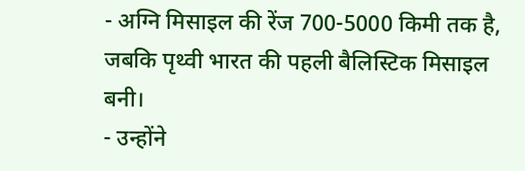- अग्नि मिसाइल की रेंज 700-5000 किमी तक है, जबकि पृथ्वी भारत की पहली बैलिस्टिक मिसाइल बनी।
- उन्होंने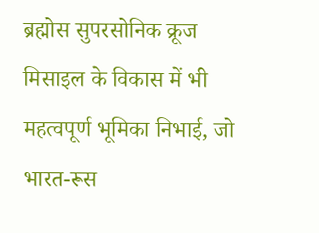ब्रह्मोस सुपरसोनिक क्रूज मिसाइल के विकास में भी महत्वपूर्ण भूमिका निभाई, जो भारत-रूस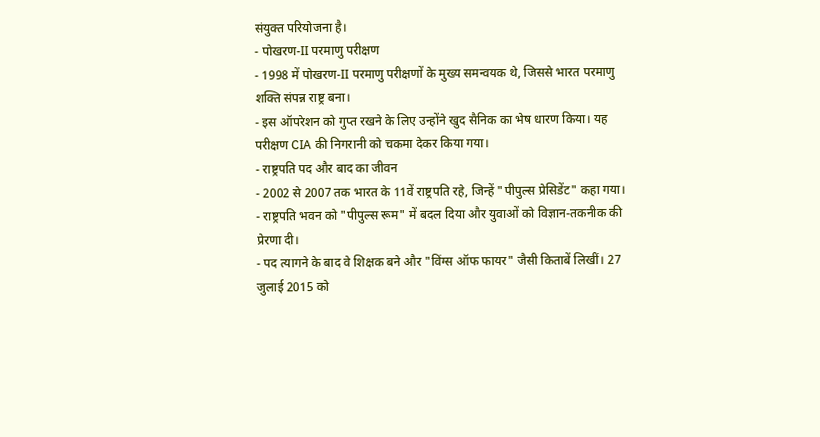संयुक्त परियोजना है।
- पोखरण-II परमाणु परीक्षण
- 1998 में पोखरण-II परमाणु परीक्षणों के मुख्य समन्वयक थे, जिससे भारत परमाणु शक्ति संपन्न राष्ट्र बना।
- इस ऑपरेशन को गुप्त रखने के लिए उन्होंने खुद सैनिक का भेष धारण किया। यह परीक्षण CIA की निगरानी को चकमा देकर किया गया।
- राष्ट्रपति पद और बाद का जीवन
- 2002 से 2007 तक भारत के 11वें राष्ट्रपति रहे, जिन्हें "पीपुल्स प्रेसिडेंट" कहा गया।
- राष्ट्रपति भवन को "पीपुल्स रूम" में बदल दिया और युवाओं को विज्ञान-तकनीक की प्रेरणा दी।
- पद त्यागने के बाद वे शिक्षक बने और "विंग्स ऑफ फायर" जैसी किताबें लिखीं। 27 जुलाई 2015 को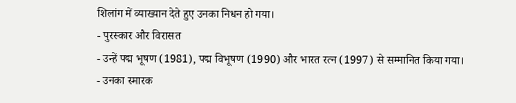शिलांग में व्याख्यान देते हुए उनका निधन हो गया।
- पुरस्कार और विरासत
- उन्हें पद्म भूषण (1981), पद्म विभूषण (1990) और भारत रत्न (1997) से सम्मानित किया गया।
- उनका स्मारक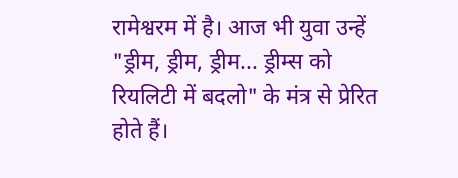रामेश्वरम में है। आज भी युवा उन्हें "ड्रीम, ड्रीम, ड्रीम... ड्रीम्स को रियलिटी में बदलो" के मंत्र से प्रेरित होते हैं।